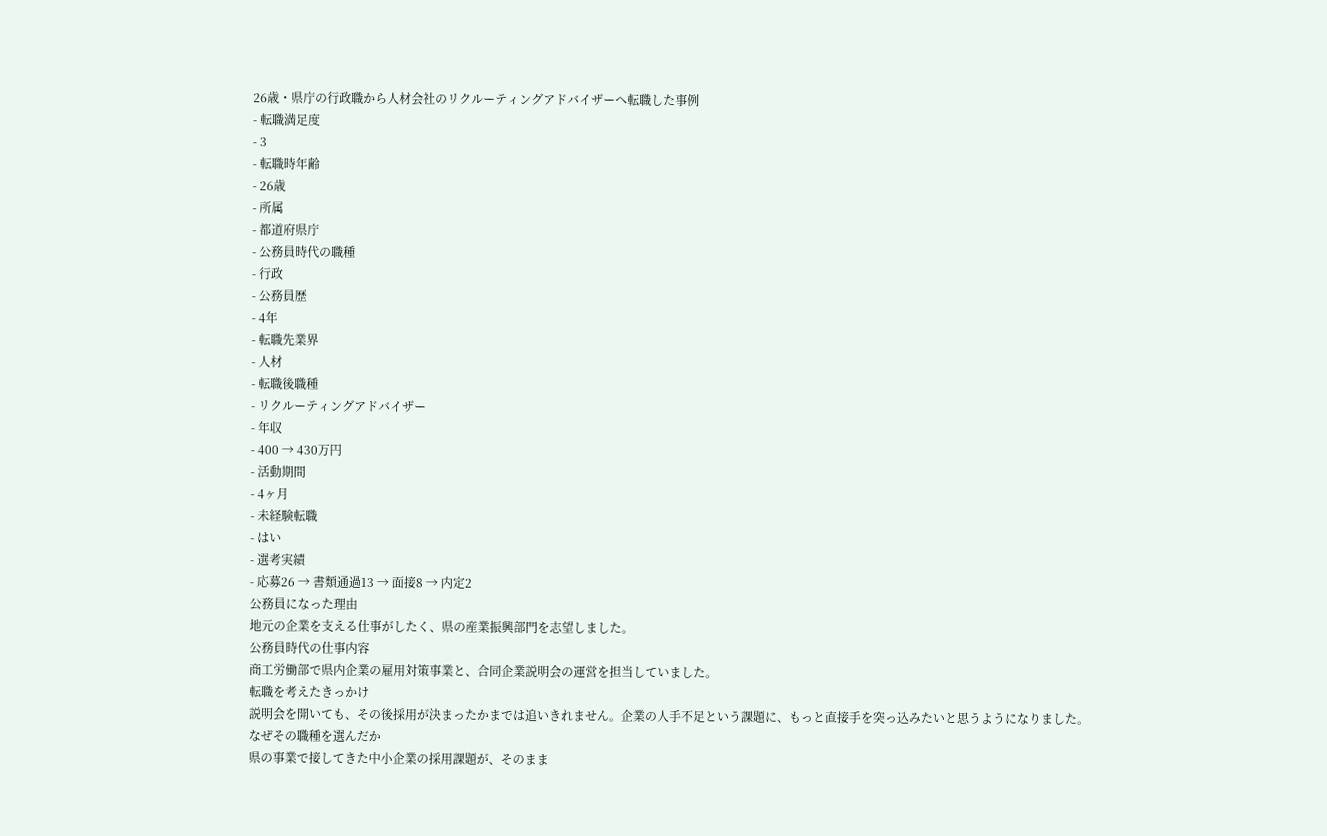26歳・県庁の行政職から人材会社のリクルーティングアドバイザーへ転職した事例
- 転職満足度
- 3
- 転職時年齢
- 26歳
- 所属
- 都道府県庁
- 公務員時代の職種
- 行政
- 公務員歴
- 4年
- 転職先業界
- 人材
- 転職後職種
- リクルーティングアドバイザー
- 年収
- 400 → 430万円
- 活動期間
- 4ヶ月
- 未経験転職
- はい
- 選考実績
- 応募26 → 書類通過13 → 面接8 → 内定2
公務員になった理由
地元の企業を支える仕事がしたく、県の産業振興部門を志望しました。
公務員時代の仕事内容
商工労働部で県内企業の雇用対策事業と、合同企業説明会の運営を担当していました。
転職を考えたきっかけ
説明会を開いても、その後採用が決まったかまでは追いきれません。企業の人手不足という課題に、もっと直接手を突っ込みたいと思うようになりました。
なぜその職種を選んだか
県の事業で接してきた中小企業の採用課題が、そのまま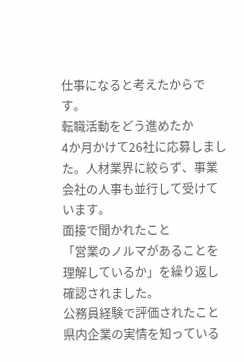仕事になると考えたからです。
転職活動をどう進めたか
4か月かけて26社に応募しました。人材業界に絞らず、事業会社の人事も並行して受けています。
面接で聞かれたこと
「営業のノルマがあることを理解しているか」を繰り返し確認されました。
公務員経験で評価されたこと
県内企業の実情を知っている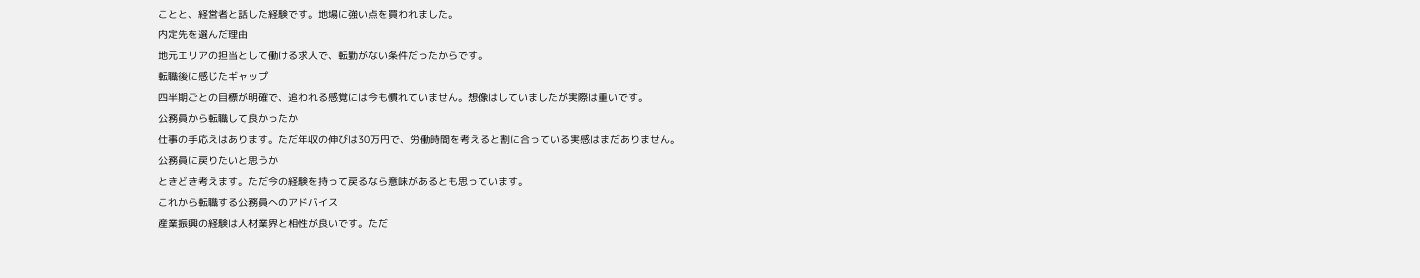ことと、経営者と話した経験です。地場に強い点を買われました。
内定先を選んだ理由
地元エリアの担当として働ける求人で、転勤がない条件だったからです。
転職後に感じたギャップ
四半期ごとの目標が明確で、追われる感覚には今も慣れていません。想像はしていましたが実際は重いです。
公務員から転職して良かったか
仕事の手応えはあります。ただ年収の伸びは30万円で、労働時間を考えると割に合っている実感はまだありません。
公務員に戻りたいと思うか
ときどき考えます。ただ今の経験を持って戻るなら意味があるとも思っています。
これから転職する公務員へのアドバイス
産業振興の経験は人材業界と相性が良いです。ただ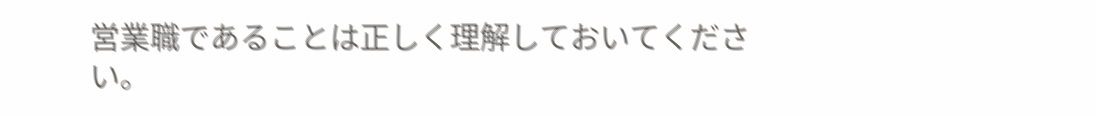営業職であることは正しく理解しておいてください。